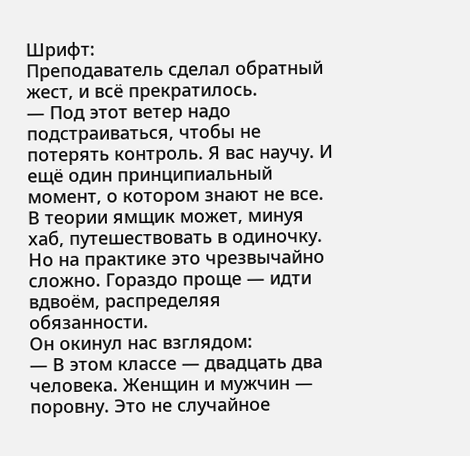Шрифт:
Преподаватель сделал обратный жест, и всё прекратилось.
— Под этот ветер надо подстраиваться, чтобы не потерять контроль. Я вас научу. И ещё один принципиальный момент, о котором знают не все. В теории ямщик может, минуя хаб, путешествовать в одиночку. Но на практике это чрезвычайно сложно. Гораздо проще — идти вдвоём, распределяя обязанности.
Он окинул нас взглядом:
— В этом классе — двадцать два человека. Женщин и мужчин — поровну. Это не случайное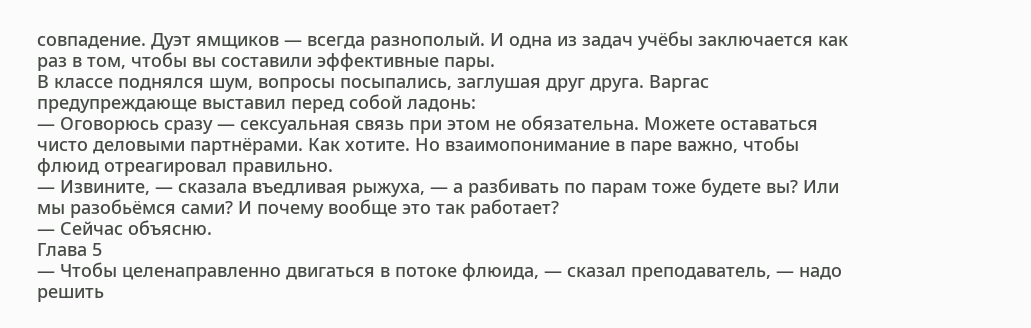совпадение. Дуэт ямщиков — всегда разнополый. И одна из задач учёбы заключается как раз в том, чтобы вы составили эффективные пары.
В классе поднялся шум, вопросы посыпались, заглушая друг друга. Варгас предупреждающе выставил перед собой ладонь:
— Оговорюсь сразу — сексуальная связь при этом не обязательна. Можете оставаться чисто деловыми партнёрами. Как хотите. Но взаимопонимание в паре важно, чтобы флюид отреагировал правильно.
— Извините, — сказала въедливая рыжуха, — а разбивать по парам тоже будете вы? Или мы разобьёмся сами? И почему вообще это так работает?
— Сейчас объясню.
Глава 5
— Чтобы целенаправленно двигаться в потоке флюида, — сказал преподаватель, — надо решить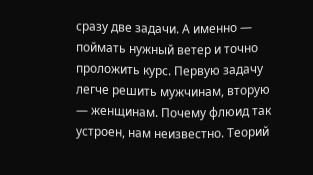сразу две задачи. А именно — поймать нужный ветер и точно проложить курс. Первую задачу легче решить мужчинам, вторую — женщинам. Почему флюид так устроен, нам неизвестно. Теорий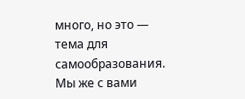много, но это — тема для самообразования. Мы же с вами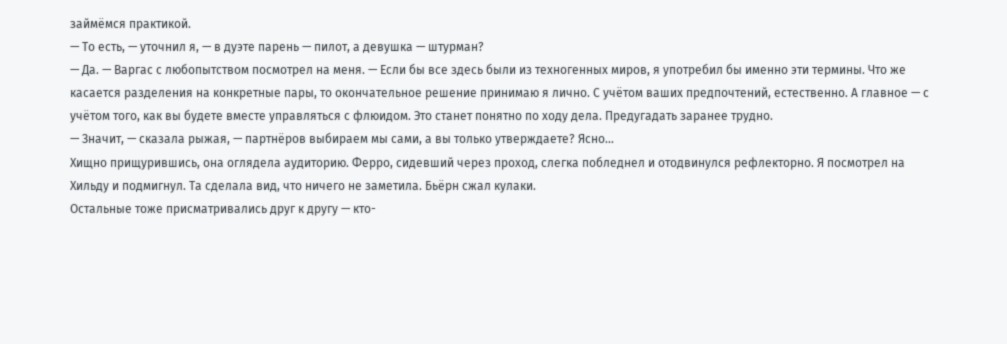займёмся практикой.
— То есть, — уточнил я, — в дуэте парень — пилот, а девушка — штурман?
— Да. — Варгас с любопытством посмотрел на меня. — Если бы все здесь были из техногенных миров, я употребил бы именно эти термины. Что же касается разделения на конкретные пары, то окончательное решение принимаю я лично. С учётом ваших предпочтений, естественно. А главное — с учётом того, как вы будете вместе управляться с флюидом. Это станет понятно по ходу дела. Предугадать заранее трудно.
— Значит, — сказала рыжая, — партнёров выбираем мы сами, а вы только утверждаете? Ясно…
Хищно прищурившись, она оглядела аудиторию. Ферро, сидевший через проход, слегка побледнел и отодвинулся рефлекторно. Я посмотрел на Хильду и подмигнул. Та сделала вид, что ничего не заметила. Бьёрн сжал кулаки.
Остальные тоже присматривались друг к другу — кто-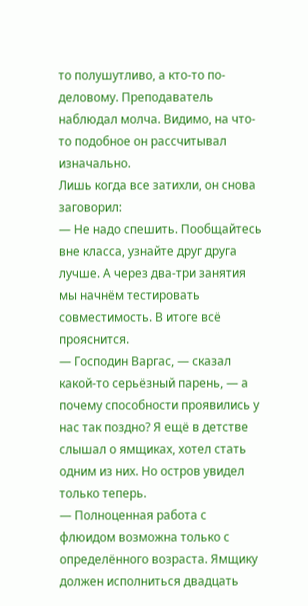то полушутливо, а кто-то по-деловому. Преподаватель наблюдал молча. Видимо, на что-то подобное он рассчитывал изначально.
Лишь когда все затихли, он снова заговорил:
— Не надо спешить. Пообщайтесь вне класса, узнайте друг друга лучше. А через два-три занятия мы начнём тестировать совместимость. В итоге всё прояснится.
— Господин Варгас, — сказал какой-то серьёзный парень, — а почему способности проявились у нас так поздно? Я ещё в детстве слышал о ямщиках, хотел стать одним из них. Но остров увидел только теперь.
— Полноценная работа с флюидом возможна только с определённого возраста. Ямщику должен исполниться двадцать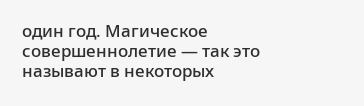один год. Магическое совершеннолетие — так это называют в некоторых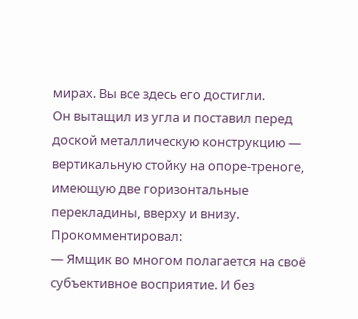мирах. Вы все здесь его достигли.
Он вытащил из угла и поставил перед доской металлическую конструкцию — вертикальную стойку на опоре-треноге, имеющую две горизонтальные перекладины, вверху и внизу. Прокомментировал:
— Ямщик во многом полагается на своё субъективное восприятие. И без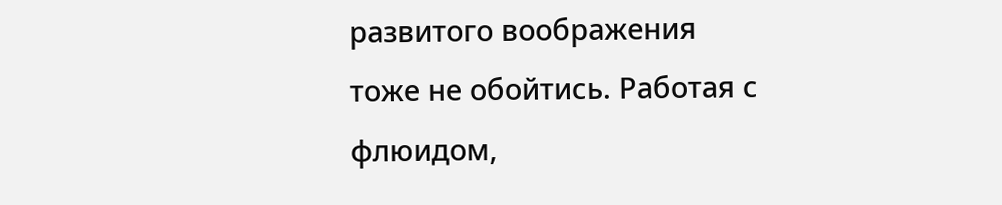развитого воображения тоже не обойтись. Работая с флюидом,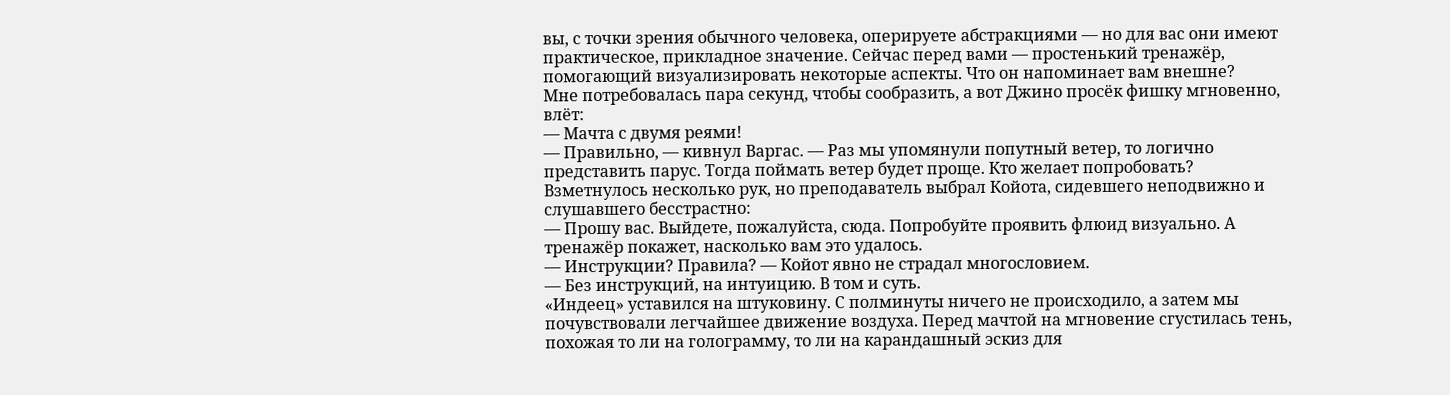вы, с точки зрения обычного человека, оперируете абстракциями — но для вас они имеют практическое, прикладное значение. Сейчас перед вами — простенький тренажёр, помогающий визуализировать некоторые аспекты. Что он напоминает вам внешне?
Мне потребовалась пара секунд, чтобы сообразить, а вот Джино просёк фишку мгновенно, влёт:
— Мачта с двумя реями!
— Правильно, — кивнул Варгас. — Раз мы упомянули попутный ветер, то логично представить парус. Тогда поймать ветер будет проще. Кто желает попробовать?
Взметнулось несколько рук, но преподаватель выбрал Койота, сидевшего неподвижно и слушавшего бесстрастно:
— Прошу вас. Выйдете, пожалуйста, сюда. Попробуйте проявить флюид визуально. А тренажёр покажет, насколько вам это удалось.
— Инструкции? Правила? — Койот явно не страдал многословием.
— Без инструкций, на интуицию. В том и суть.
«Индеец» уставился на штуковину. С полминуты ничего не происходило, а затем мы почувствовали легчайшее движение воздуха. Перед мачтой на мгновение сгустилась тень, похожая то ли на голограмму, то ли на карандашный эскиз для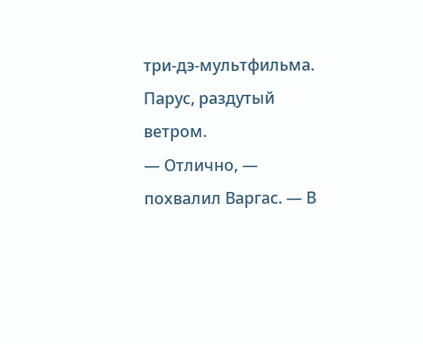три-дэ-мультфильма. Парус, раздутый ветром.
— Отлично, — похвалил Варгас. — В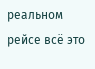реальном рейсе всё это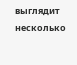выглядит несколько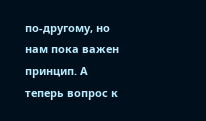по-другому, но нам пока важен принцип. А теперь вопрос к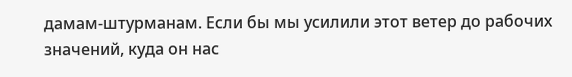дамам-штурманам. Если бы мы усилили этот ветер до рабочих значений, куда он нас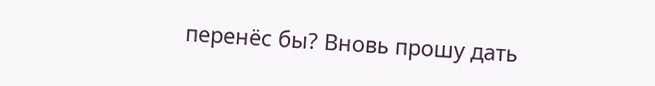перенёс бы? Вновь прошу дать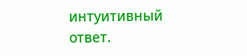интуитивный ответ.